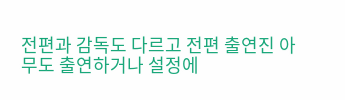전편과 감독도 다르고 전편 출연진 아무도 출연하거나 설정에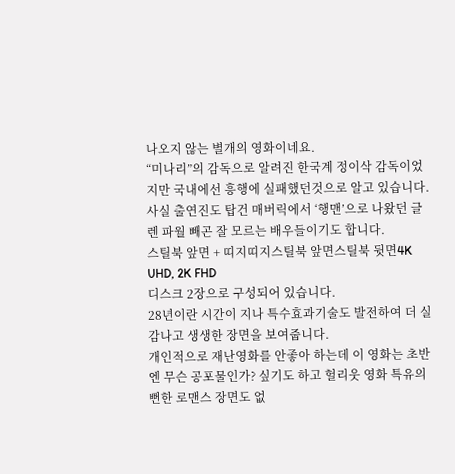나오지 않는 별개의 영화이네요.
“미나리”의 감독으로 알려진 한국계 정이삭 감독이었지만 국내에선 흥행에 실패했던것으로 알고 있습니다. 사실 출연진도 탑건 매버릭에서 ‘행맨’으로 나왔던 글렌 파월 빼곤 잘 모르는 배우들이기도 합니다.
스틸북 앞면 + 띠지띠지스틸북 앞면스틸북 뒷면4K UHD, 2K FHD
디스크 2장으로 구성되어 있습니다.
28년이란 시간이 지나 특수효과기술도 발전하여 더 실감나고 생생한 장면을 보여줍니다.
개인적으로 재난영화를 안좋아 하는데 이 영화는 초반엔 무슨 공포물인가? 싶기도 하고 헐리웃 영화 특유의 뻔한 로맨스 장면도 없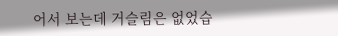어서 보는데 거슬림은 없었습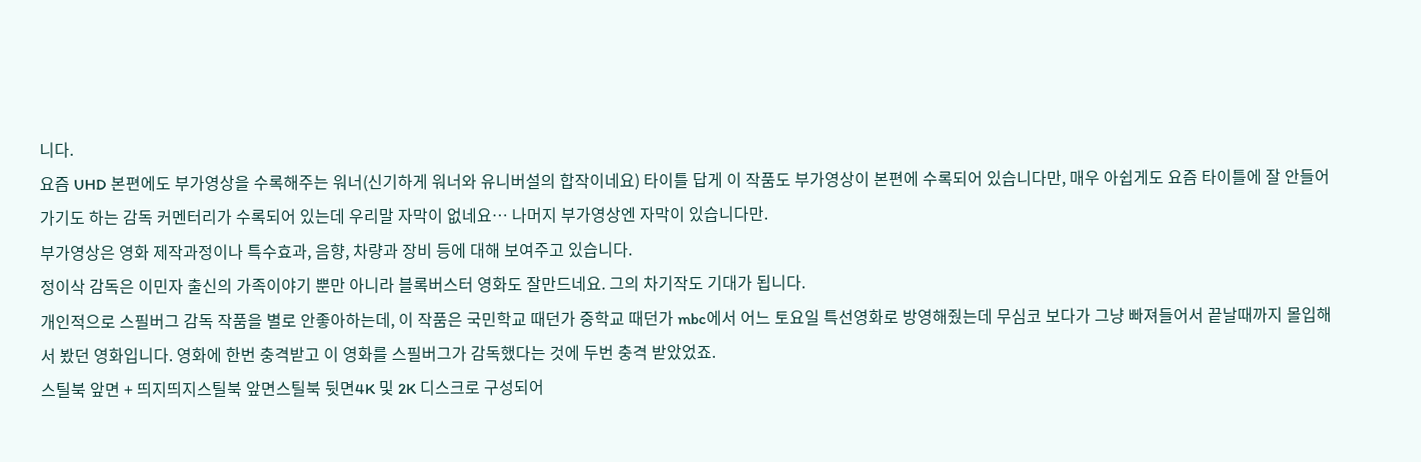니다.
요즘 UHD 본편에도 부가영상을 수록해주는 워너(신기하게 워너와 유니버설의 합작이네요) 타이틀 답게 이 작품도 부가영상이 본편에 수록되어 있습니다만, 매우 아쉽게도 요즘 타이틀에 잘 안들어가기도 하는 감독 커멘터리가 수록되어 있는데 우리말 자막이 없네요… 나머지 부가영상엔 자막이 있습니다만.
부가영상은 영화 제작과정이나 특수효과, 음향, 차량과 장비 등에 대해 보여주고 있습니다.
정이삭 감독은 이민자 출신의 가족이야기 뿐만 아니라 블록버스터 영화도 잘만드네요. 그의 차기작도 기대가 됩니다.
개인적으로 스필버그 감독 작품을 별로 안좋아하는데, 이 작품은 국민학교 때던가 중학교 때던가 mbc에서 어느 토요일 특선영화로 방영해줬는데 무심코 보다가 그냥 빠져들어서 끝날때까지 몰입해서 봤던 영화입니다. 영화에 한번 충격받고 이 영화를 스필버그가 감독했다는 것에 두번 충격 받았었죠.
스틸북 앞면 + 띄지띄지스틸북 앞면스틸북 뒷면4K 및 2K 디스크로 구성되어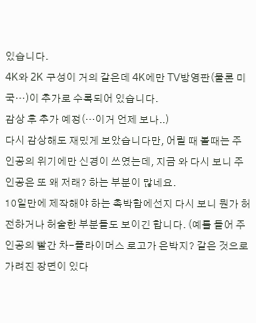있습니다.
4K와 2K 구성이 거의 같은데 4K에만 TV방영판(물론 미국…)이 추가로 수록되어 있습니다.
감상 후 추가 예정(…이거 언제 보나..)
다시 감상해도 재밌게 보았습니다만, 어릴 때 볼때는 주인공의 위기에만 신경이 쓰였는데, 지금 와 다시 보니 주인공은 또 왜 저래? 하는 부분이 많네요.
10일만에 제작해야 하는 촉박함에선지 다시 보니 뭔가 허전하거나 허술한 부분들도 보이긴 합니다. (예를 들어 주인공의 빨간 차-플라이머스 로고가 은박지? 같은 것으로 가려진 장면이 있다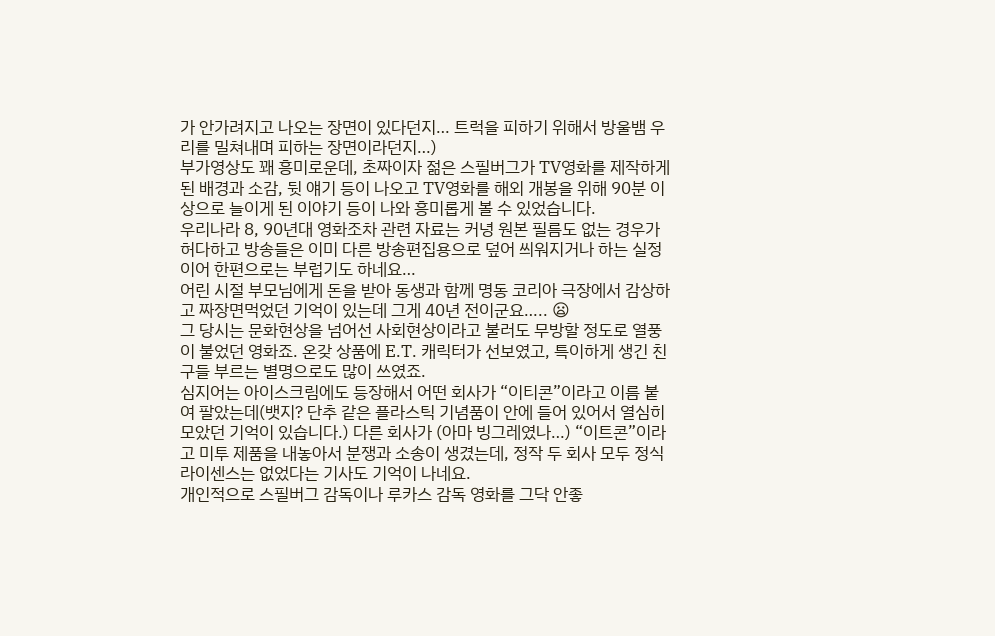가 안가려지고 나오는 장면이 있다던지… 트럭을 피하기 위해서 방울뱀 우리를 밀쳐내며 피하는 장면이라던지…)
부가영상도 꽤 흥미로운데, 초짜이자 젊은 스필버그가 TV영화를 제작하게 된 배경과 소감, 뒷 얘기 등이 나오고 TV영화를 해외 개봉을 위해 90분 이상으로 늘이게 된 이야기 등이 나와 흥미롭게 볼 수 있었습니다.
우리나라 8, 90년대 영화조차 관련 자료는 커녕 원본 필름도 없는 경우가 허다하고 방송들은 이미 다른 방송편집용으로 덮어 씌워지거나 하는 실정이어 한편으로는 부럽기도 하네요…
어린 시절 부모님에게 돈을 받아 동생과 함께 명동 코리아 극장에서 감상하고 짜장면먹었던 기억이 있는데 그게 40년 전이군요….. 😦
그 당시는 문화현상을 넘어선 사회현상이라고 불러도 무방할 정도로 열풍이 불었던 영화죠. 온갖 상품에 E.T. 캐릭터가 선보였고, 특이하게 생긴 친구들 부르는 별명으로도 많이 쓰였죠.
심지어는 아이스크림에도 등장해서 어떤 회사가 “이티콘”이라고 이름 붙여 팔았는데(뱃지? 단추 같은 플라스틱 기념품이 안에 들어 있어서 열심히 모았던 기억이 있습니다.) 다른 회사가 (아마 빙그레였나…) “이트콘”이라고 미투 제품을 내놓아서 분쟁과 소송이 생겼는데, 정작 두 회사 모두 정식 라이센스는 없었다는 기사도 기억이 나네요.
개인적으로 스필버그 감독이나 루카스 감독 영화를 그닥 안좋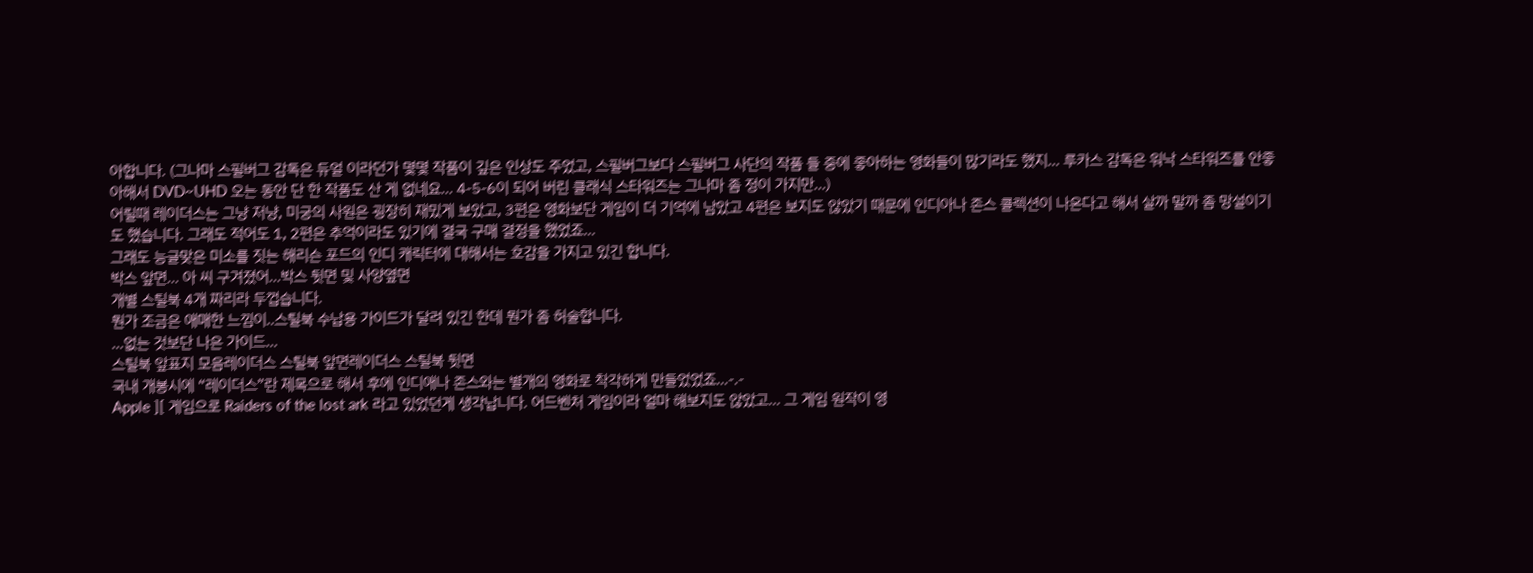아합니다. (그나마 스필버그 감독은 듀얼 이라던가 몇몇 작품이 깊은 인상도 주었고, 스필버그보다 스필버그 사단의 작품 들 중에 좋아하는 영화들이 많기라도 했지… 루카스 감독은 워낙 스타워즈를 안좋아해서 DVD~UHD 오는 동안 단 한 작품도 산 게 없네요… 4-5-6이 되어 버린 클래식 스타워즈는 그나마 좀 정이 가지만…)
어릴때 레이더스는 그냥 저냥, 미궁의 사원은 굉장히 재밌게 보았고, 3편은 영화보단 게임이 더 기억에 남았고 4편은 보지도 않았기 때문에 인디아나 존스 콜렉션이 나온다고 해서 살까 말까 좀 망설이기도 했습니다. 그래도 적어도 1, 2편은 추억이라도 있기에 결국 구매 결정을 했었죠…
그래도 능글맞은 미소를 짓는 해리슨 포드의 인디 캐릭터에 대해서는 호감을 가지고 있긴 합니다.
박스 앞면… 아 씨 구겨졌어…박스 뒷면 및 사양옆면
개별 스틸북 4개 짜리라 두껍습니다.
뭔가 조금은 애매한 느낌이..스틸북 수납용 가이드가 달려 있긴 한데 뭔가 좀 허술합니다.
…없는 것보단 나은 가이드…
스틸북 앞표지 모음레이더스 스틸북 앞면레이더스 스틸북 뒷면
국내 개봉시에 “레이더스”란 제목으로 해서 후에 인디애나 존스와는 별개의 영화로 착각하게 만들었었죠…-.-
Apple ][ 게임으로 Raiders of the lost ark 라고 있었던게 생각납니다. 어드벤처 게임이라 얼마 해보지도 않았고… 그 게임 원작이 영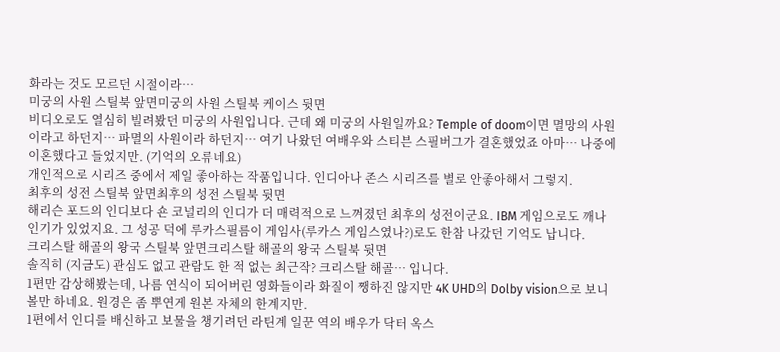화라는 것도 모르던 시절이라…
미궁의 사원 스틸북 앞면미궁의 사원 스틸북 케이스 뒷면
비디오로도 열심히 빌려봤던 미궁의 사원입니다. 근데 왜 미궁의 사원일까요? Temple of doom이면 멸망의 사원이라고 하던지… 파멸의 사원이라 하던지… 여기 나왔던 여배우와 스티븐 스필버그가 결혼했었죠 아마… 나중에 이혼했다고 들었지만. (기억의 오류네요)
개인적으로 시리즈 중에서 제일 좋아하는 작품입니다. 인디아나 존스 시리즈를 별로 안좋아해서 그렇지.
최후의 성전 스틸북 앞면최후의 성전 스틸북 뒷면
해리슨 포드의 인디보다 숀 코널리의 인디가 더 매력적으로 느껴졌던 최후의 성전이군요. IBM 게임으로도 깨나 인기가 있었지요. 그 성공 덕에 루카스필름이 게임사(루카스 게임스였나?)로도 한참 나갔던 기억도 납니다.
크리스탈 해골의 왕국 스틸북 앞면크리스탈 해골의 왕국 스틸북 뒷면
솔직히 (지금도) 관심도 없고 관람도 한 적 없는 최근작? 크리스탈 해골… 입니다.
1편만 감상해봤는데, 나름 연식이 되어버린 영화들이라 화질이 쨍하진 않지만 4K UHD의 Dolby vision으로 보니 볼만 하네요. 원경은 좀 뿌연게 원본 자체의 한계지만.
1편에서 인디를 배신하고 보물을 챙기려던 라틴계 일꾼 역의 배우가 닥터 옥스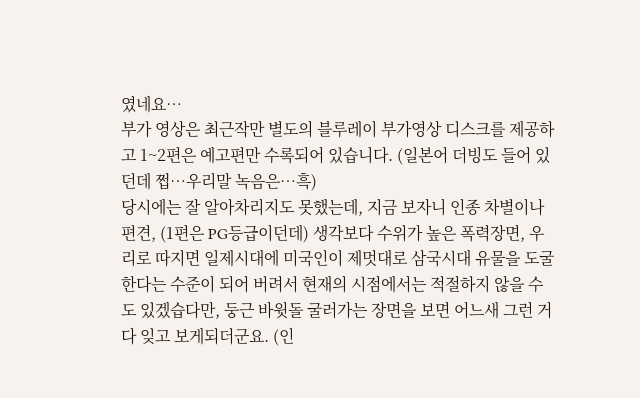였네요…
부가 영상은 최근작만 별도의 블루레이 부가영상 디스크를 제공하고 1~2편은 예고편만 수록되어 있습니다. (일본어 더빙도 들어 있던데 쩝…우리말 녹음은…흑)
당시에는 잘 알아차리지도 못했는데, 지금 보자니 인종 차별이나 편견, (1편은 PG등급이던데) 생각보다 수위가 높은 폭력장면, 우리로 따지면 일제시대에 미국인이 제멋대로 삼국시대 유물을 도굴한다는 수준이 되어 버려서 현재의 시점에서는 적절하지 않을 수도 있겠습다만, 둥근 바윗돌 굴러가는 장면을 보면 어느새 그런 거 다 잊고 보게되더군요. (인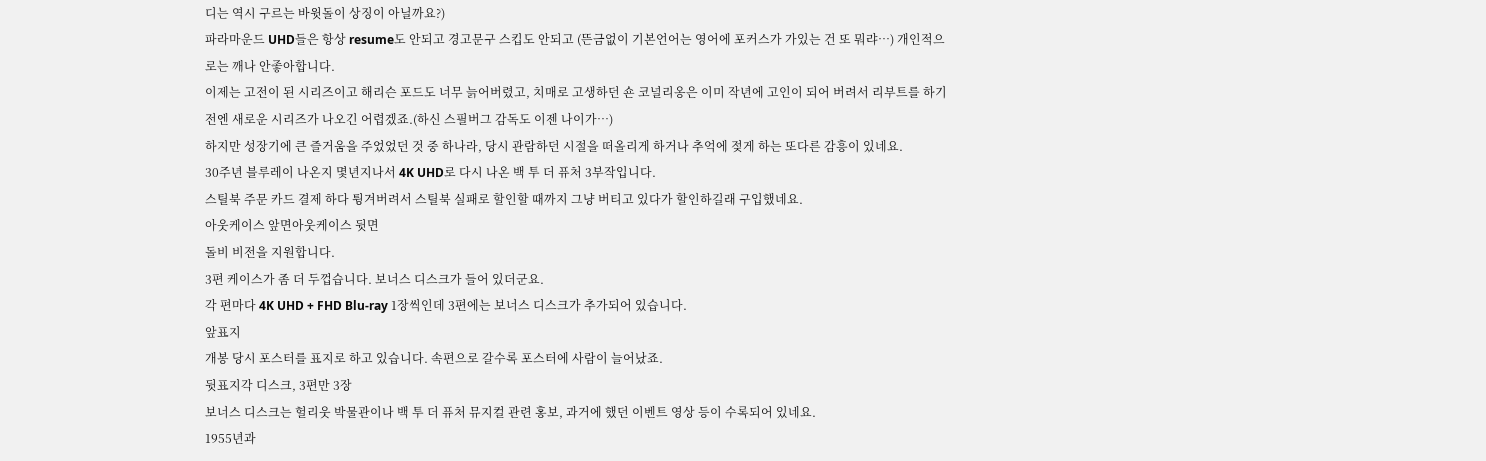디는 역시 구르는 바윗돌이 상징이 아닐까요?)
파라마운드 UHD들은 항상 resume도 안되고 경고문구 스킵도 안되고 (뜬금없이 기본언어는 영어에 포커스가 가있는 건 또 뭐랴…) 개인적으로는 깨나 안좋아합니다.
이제는 고전이 된 시리즈이고 해리슨 포드도 너무 늙어버렸고, 치매로 고생하던 숀 코널리옹은 이미 작년에 고인이 되어 버려서 리부트를 하기 전엔 새로운 시리즈가 나오긴 어렵겠죠.(하신 스필버그 감독도 이젠 나이가…)
하지만 성장기에 큰 즐거움을 주었었던 것 중 하나라, 당시 관람하던 시절을 떠올리게 하거나 추억에 젖게 하는 또다른 감흥이 있네요.
30주년 블루레이 나온지 몇년지나서 4K UHD로 다시 나온 백 투 더 퓨처 3부작입니다.
스틸북 주문 카드 결제 하다 튕겨버려서 스틸북 실패로 할인할 때까지 그냥 버티고 있다가 할인하길래 구입했네요.
아웃케이스 앞면아웃케이스 뒷면
돌비 비전을 지원합니다.
3편 케이스가 좀 더 두껍습니다. 보너스 디스크가 들어 있더군요.
각 편마다 4K UHD + FHD Blu-ray 1장씩인데 3편에는 보너스 디스크가 추가되어 있습니다.
앞표지
개봉 당시 포스터를 표지로 하고 있습니다. 속편으로 갈수록 포스터에 사람이 늘어났죠.
뒷표지각 디스크, 3편만 3장
보너스 디스크는 헐리웃 박물관이나 백 투 더 퓨처 뮤지컬 관련 홍보, 과거에 했던 이벤트 영상 등이 수록되어 있네요.
1955년과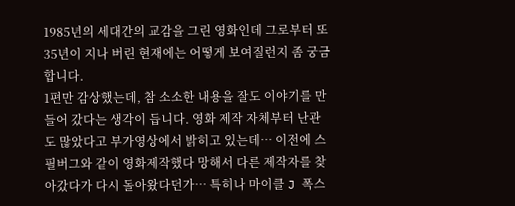1985년의 세대간의 교감을 그린 영화인데 그로부터 또 35년이 지나 버린 현재에는 어떻게 보여질런지 좀 궁금합니다.
1편만 감상했는데, 참 소소한 내용을 잘도 이야기를 만들어 갔다는 생각이 듭니다. 영화 제작 자체부터 난관도 많았다고 부가영상에서 밝히고 있는데… 이전에 스필버그와 같이 영화제작했다 망해서 다른 제작자를 찾아갔다가 다시 돌아왔다던가… 특히나 마이클 J 폭스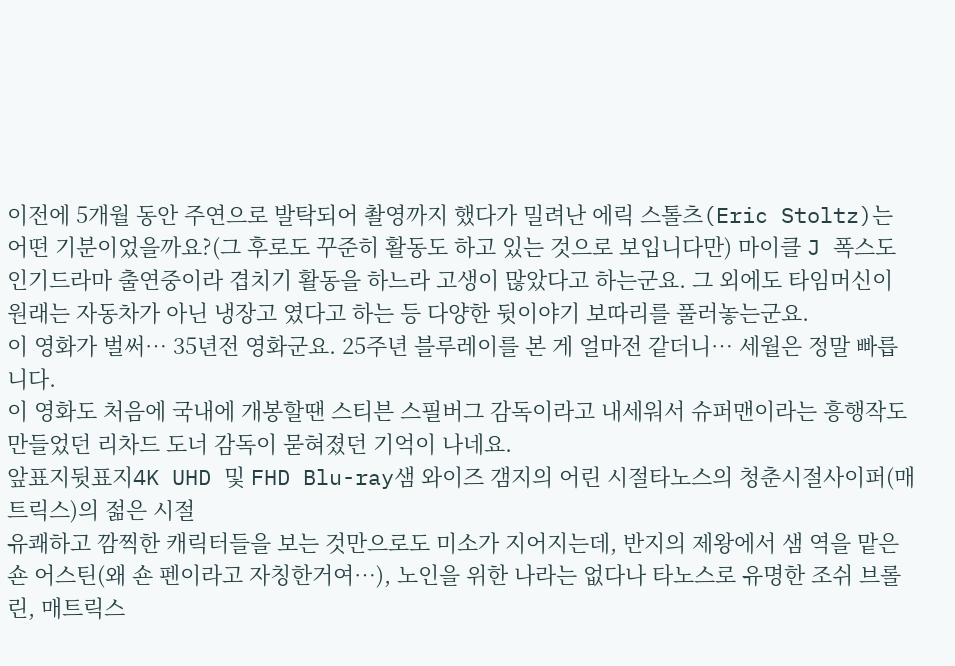이전에 5개월 동안 주연으로 발탁되어 촬영까지 했다가 밀려난 에릭 스톨츠(Eric Stoltz)는 어떤 기분이었을까요?(그 후로도 꾸준히 활동도 하고 있는 것으로 보입니다만) 마이클 J 폭스도 인기드라마 출연중이라 겹치기 활동을 하느라 고생이 많았다고 하는군요. 그 외에도 타임머신이 원래는 자동차가 아닌 냉장고 였다고 하는 등 다양한 뒷이야기 보따리를 풀러놓는군요.
이 영화가 벌써… 35년전 영화군요. 25주년 블루레이를 본 게 얼마전 같더니… 세월은 정말 빠릅니다.
이 영화도 처음에 국내에 개봉할땐 스티븐 스필버그 감독이라고 내세워서 슈퍼맨이라는 흥행작도 만들었던 리차드 도너 감독이 묻혀졌던 기억이 나네요.
앞표지뒷표지4K UHD 및 FHD Blu-ray샘 와이즈 갬지의 어린 시절타노스의 청춘시절사이퍼(매트릭스)의 젊은 시절
유쾌하고 깜찍한 캐릭터들을 보는 것만으로도 미소가 지어지는데, 반지의 제왕에서 샘 역을 맡은 숀 어스틴(왜 숀 펜이라고 자칭한거여…), 노인을 위한 나라는 없다나 타노스로 유명한 조쉬 브롤린, 매트릭스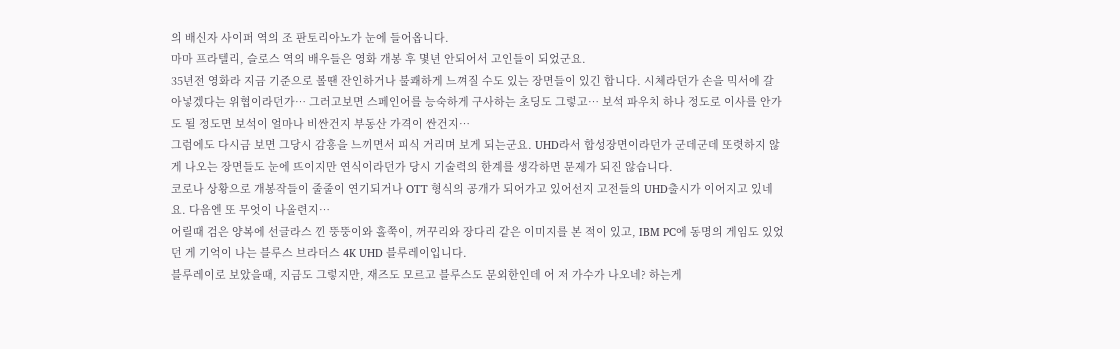의 배신자 사이퍼 역의 조 판토리아노가 눈에 들어옵니다.
마마 프라텔리, 슬로스 역의 배우들은 영화 개봉 후 몇년 안되어서 고인들이 되었군요.
35년전 영화라 지금 기준으로 볼땐 잔인하거나 불쾌하게 느껴질 수도 있는 장면들이 있긴 합니다. 시체라던가 손을 믹서에 갈아넣겠다는 위협이라던가… 그러고보면 스페인어를 능숙하게 구사하는 초딩도 그렇고… 보석 파우치 하나 정도로 이사를 안가도 될 정도면 보석이 얼마나 비싼건지 부동산 가격이 싼건지…
그럼에도 다시금 보면 그당시 감흥을 느끼면서 피식 거리며 보게 되는군요. UHD라서 합성장면이라던가 군데군데 또렷하지 않게 나오는 장면들도 눈에 뜨이지만 연식이라던가 당시 기술력의 한계를 생각하면 문제가 되진 않습니다.
코로나 상황으로 개봉작들이 줄줄이 연기되거나 OTT 형식의 공개가 되어가고 있어선지 고전들의 UHD출시가 이어지고 있네요. 다음엔 또 무엇이 나올련지…
어릴때 검은 양복에 선글라스 낀 뚱뚱이와 홀쭉이, 꺼꾸리와 장다리 같은 이미지를 본 적이 있고, IBM PC에 동명의 게임도 있었던 게 기억이 나는 블루스 브라더스 4K UHD 블루레이입니다.
블루레이로 보았을때, 지금도 그렇지만, 재즈도 모르고 블루스도 문외한인데 어 저 가수가 나오네? 하는게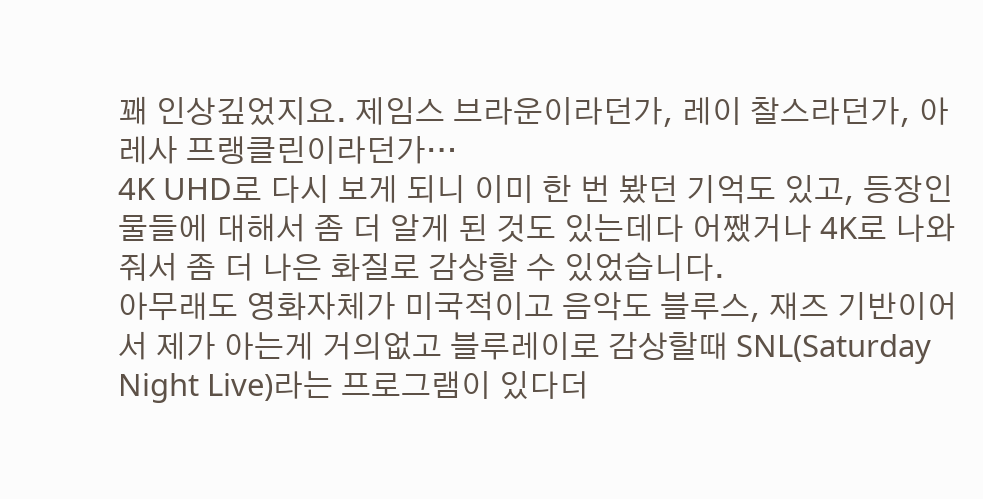꽤 인상깊었지요. 제임스 브라운이라던가, 레이 찰스라던가, 아레사 프랭클린이라던가…
4K UHD로 다시 보게 되니 이미 한 번 봤던 기억도 있고, 등장인물들에 대해서 좀 더 알게 된 것도 있는데다 어쨌거나 4K로 나와줘서 좀 더 나은 화질로 감상할 수 있었습니다.
아무래도 영화자체가 미국적이고 음악도 블루스, 재즈 기반이어서 제가 아는게 거의없고 블루레이로 감상할때 SNL(Saturday Night Live)라는 프로그램이 있다더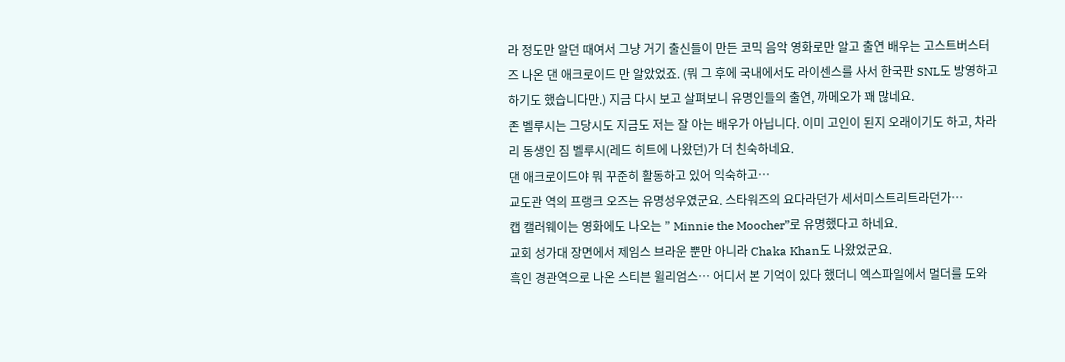라 정도만 알던 때여서 그냥 거기 출신들이 만든 코믹 음악 영화로만 알고 출연 배우는 고스트버스터즈 나온 댄 애크로이드 만 알았었죠. (뭐 그 후에 국내에서도 라이센스를 사서 한국판 SNL도 방영하고 하기도 했습니다만.) 지금 다시 보고 살펴보니 유명인들의 출연, 까메오가 꽤 많네요.
존 벨루시는 그당시도 지금도 저는 잘 아는 배우가 아닙니다. 이미 고인이 된지 오래이기도 하고, 차라리 동생인 짐 벨루시(레드 히트에 나왔던)가 더 친숙하네요.
댄 애크로이드야 뭐 꾸준히 활동하고 있어 익숙하고…
교도관 역의 프랭크 오즈는 유명성우였군요. 스타워즈의 요다라던가 세서미스트리트라던가…
캡 캘러웨이는 영화에도 나오는 ” Minnie the Moocher”로 유명했다고 하네요.
교회 성가대 장면에서 제임스 브라운 뿐만 아니라 Chaka Khan도 나왔었군요.
흑인 경관역으로 나온 스티븐 윌리엄스… 어디서 본 기억이 있다 했더니 엑스파일에서 멀더를 도와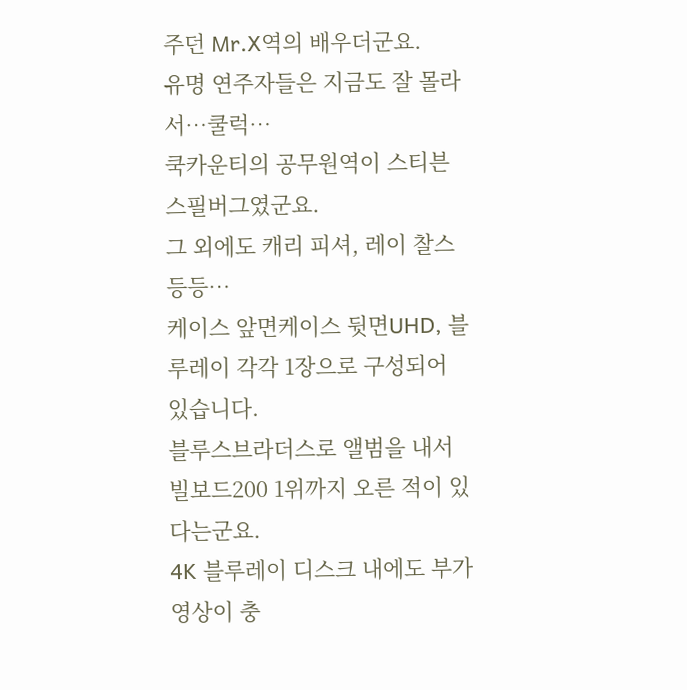주던 Mr.X역의 배우더군요.
유명 연주자들은 지금도 잘 몰라서…쿨럭…
쿡카운티의 공무원역이 스티븐 스필버그였군요.
그 외에도 캐리 피셔, 레이 찰스 등등…
케이스 앞면케이스 뒷면UHD, 블루레이 각각 1장으로 구성되어 있습니다.
블루스브라더스로 앨범을 내서 빌보드200 1위까지 오른 적이 있다는군요.
4K 블루레이 디스크 내에도 부가영상이 충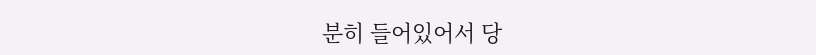분히 들어있어서 당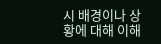시 배경이나 상황에 대해 이해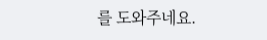를 도와주네요.